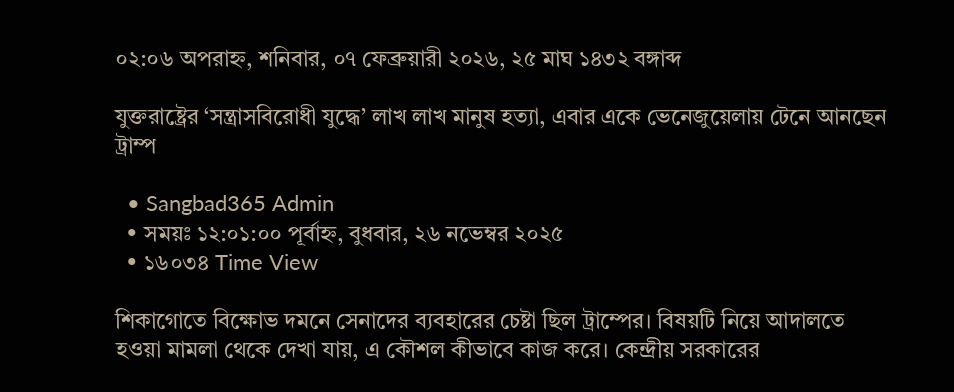০২:০৬ অপরাহ্ন, শনিবার, ০৭ ফেব্রুয়ারী ২০২৬, ২৫ মাঘ ১৪৩২ বঙ্গাব্দ

যুক্তরাষ্ট্রের ‘সন্ত্রাসবিরোধী যুদ্ধে’ লাখ লাখ মানুষ হত্যা, এবার একে ভেনেজুয়েলায় টেনে আনছেন ট্রাম্প

  • Sangbad365 Admin
  • সময়ঃ ১২:০১:০০ পূর্বাহ্ন, বুধবার, ২৬ নভেম্বর ২০২৫
  • ১৬০৩৪ Time View

শিকাগোতে বিক্ষোভ দমনে সেনাদের ব্যবহারের চেষ্টা ছিল ট্রাম্পের। বিষয়টি নিয়ে আদালতে হওয়া মামলা থেকে দেখা যায়, এ কৌশল কীভাবে কাজ করে। কেন্দ্রীয় সরকারের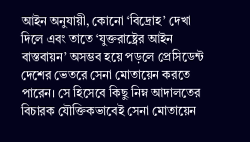আইন অনুযায়ী, কোনো ‘বিদ্রোহ’ দেখা দিলে এবং তাতে ‘যুক্তরাষ্ট্রের আইন বাস্তবায়ন’ অসম্ভব হয়ে পড়লে প্রেসিডেন্ট দেশের ভেতরে সেনা মোতায়েন করতে পারেন। সে হিসেবে কিছু নিম্ন আদালতের বিচারক যৌক্তিকভাবেই সেনা মোতায়েন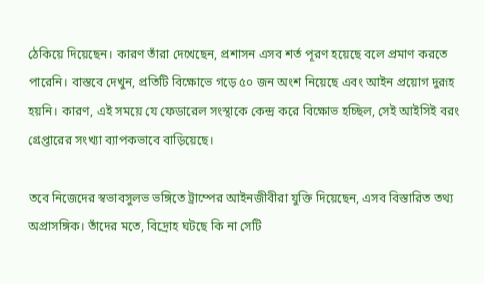ঠেকিয়ে দিয়েছেন। কারণ তাঁরা দেখেছেন, প্রশাসন এসব শর্ত পূরণ হয়েছে বলে প্রমাণ করতে পারেনি। বাস্তবে দেখুন, প্রতিটি বিক্ষোভে গড়ে ৫০ জন অংশ নিয়েছে এবং আইন প্রয়োগ দুরূহ হয়নি। কারণ, এই সময়ে যে ফেডারেল সংস্থাকে কেন্দ্র করে বিক্ষোভ হচ্ছিল, সেই আইসিই বরং গ্রেপ্তারের সংখ্যা ব্যাপকভাবে বাড়িয়েছে।

তবে নিজেদের স্বভাবসুলভ ভঙ্গিতে ট্রাম্পের আইনজীবীরা যুক্তি দিয়েছেন, এসব বিস্তারিত তথ্য অপ্রাসঙ্গিক। তাঁদের মতে, বিদ্রোহ ঘটছে কি না সেটি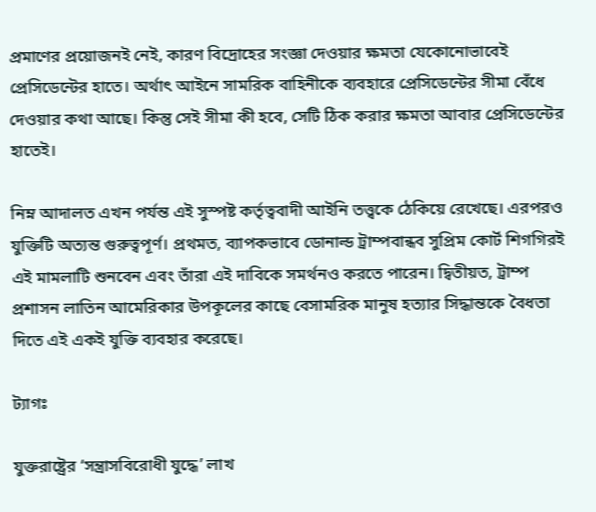প্রমাণের প্রয়োজনই নেই, কারণ বিদ্রোহের সংজ্ঞা দেওয়ার ক্ষমতা যেকোনোভাবেই প্রেসিডেন্টের হাতে। অর্থাৎ আইনে সামরিক বাহিনীকে ব্যবহারে প্রেসিডেন্টের সীমা বেঁধে দেওয়ার কথা আছে। কিন্তু সেই সীমা কী হবে, সেটি ঠিক করার ক্ষমতা আবার প্রেসিডেন্টের হাতেই।

নিম্ন আদালত এখন পর্যন্ত এই সুস্পষ্ট কর্তৃত্ববাদী আইনি তত্ত্বকে ঠেকিয়ে রেখেছে। এরপরও যুক্তিটি অত্যন্ত গুরুত্বপূর্ণ। প্রথমত, ব্যাপকভাবে ডোনাল্ড ট্রাম্পবান্ধব সুপ্রিম কোর্ট শিগগিরই এই মামলাটি শুনবেন এবং তাঁরা এই দাবিকে সমর্থনও করতে পারেন। দ্বিতীয়ত, ট্রাম্প প্রশাসন লাতিন আমেরিকার উপকূলের কাছে বেসামরিক মানুষ হত্যার সিদ্ধান্তকে বৈধতা দিতে এই একই যুক্তি ব্যবহার করেছে।

ট্যাগঃ

যুক্তরাষ্ট্রের ‘সন্ত্রাসবিরোধী যুদ্ধে’ লাখ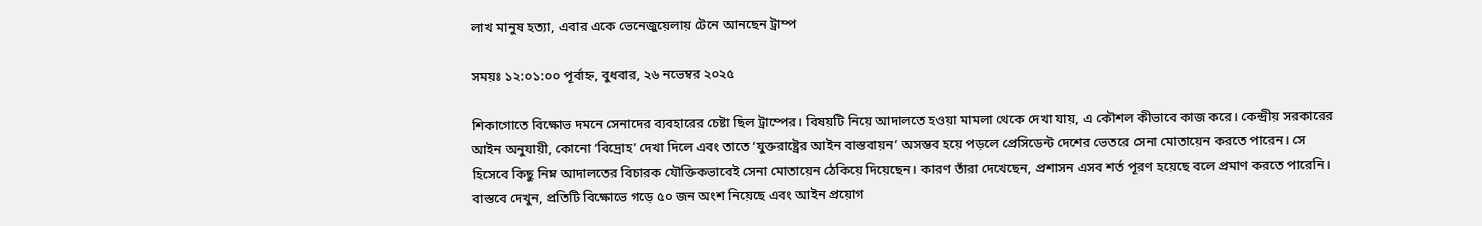লাখ মানুষ হত্যা, এবার একে ভেনেজুয়েলায় টেনে আনছেন ট্রাম্প

সময়ঃ ১২:০১:০০ পূর্বাহ্ন, বুধবার, ২৬ নভেম্বর ২০২৫

শিকাগোতে বিক্ষোভ দমনে সেনাদের ব্যবহারের চেষ্টা ছিল ট্রাম্পের। বিষয়টি নিয়ে আদালতে হওয়া মামলা থেকে দেখা যায়, এ কৌশল কীভাবে কাজ করে। কেন্দ্রীয় সরকারের আইন অনুযায়ী, কোনো ‘বিদ্রোহ’ দেখা দিলে এবং তাতে ‘যুক্তরাষ্ট্রের আইন বাস্তবায়ন’ অসম্ভব হয়ে পড়লে প্রেসিডেন্ট দেশের ভেতরে সেনা মোতায়েন করতে পারেন। সে হিসেবে কিছু নিম্ন আদালতের বিচারক যৌক্তিকভাবেই সেনা মোতায়েন ঠেকিয়ে দিয়েছেন। কারণ তাঁরা দেখেছেন, প্রশাসন এসব শর্ত পূরণ হয়েছে বলে প্রমাণ করতে পারেনি। বাস্তবে দেখুন, প্রতিটি বিক্ষোভে গড়ে ৫০ জন অংশ নিয়েছে এবং আইন প্রয়োগ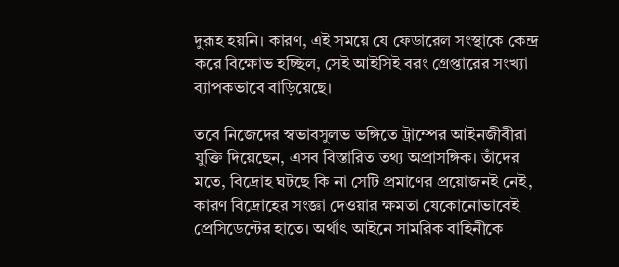দুরূহ হয়নি। কারণ, এই সময়ে যে ফেডারেল সংস্থাকে কেন্দ্র করে বিক্ষোভ হচ্ছিল, সেই আইসিই বরং গ্রেপ্তারের সংখ্যা ব্যাপকভাবে বাড়িয়েছে।

তবে নিজেদের স্বভাবসুলভ ভঙ্গিতে ট্রাম্পের আইনজীবীরা যুক্তি দিয়েছেন, এসব বিস্তারিত তথ্য অপ্রাসঙ্গিক। তাঁদের মতে, বিদ্রোহ ঘটছে কি না সেটি প্রমাণের প্রয়োজনই নেই, কারণ বিদ্রোহের সংজ্ঞা দেওয়ার ক্ষমতা যেকোনোভাবেই প্রেসিডেন্টের হাতে। অর্থাৎ আইনে সামরিক বাহিনীকে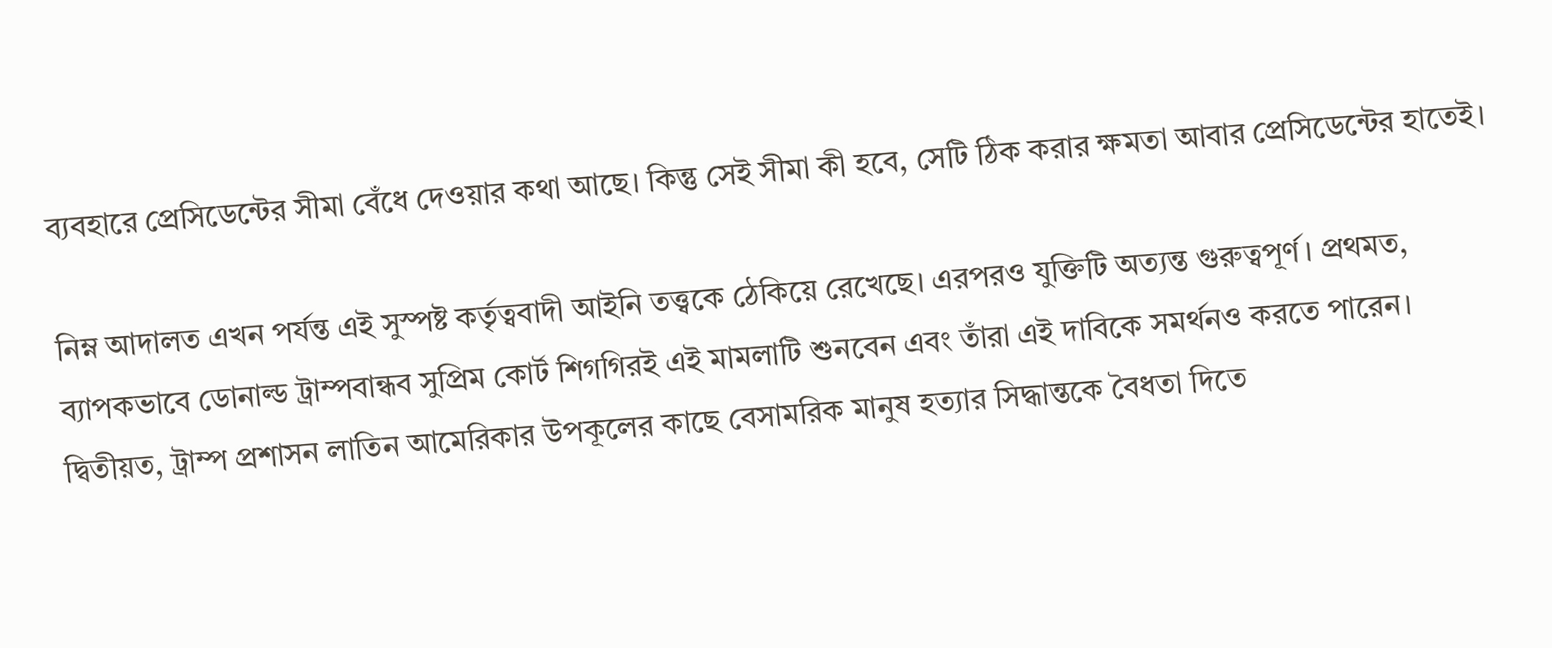ব্যবহারে প্রেসিডেন্টের সীমা বেঁধে দেওয়ার কথা আছে। কিন্তু সেই সীমা কী হবে, সেটি ঠিক করার ক্ষমতা আবার প্রেসিডেন্টের হাতেই।

নিম্ন আদালত এখন পর্যন্ত এই সুস্পষ্ট কর্তৃত্ববাদী আইনি তত্ত্বকে ঠেকিয়ে রেখেছে। এরপরও যুক্তিটি অত্যন্ত গুরুত্বপূর্ণ। প্রথমত, ব্যাপকভাবে ডোনাল্ড ট্রাম্পবান্ধব সুপ্রিম কোর্ট শিগগিরই এই মামলাটি শুনবেন এবং তাঁরা এই দাবিকে সমর্থনও করতে পারেন। দ্বিতীয়ত, ট্রাম্প প্রশাসন লাতিন আমেরিকার উপকূলের কাছে বেসামরিক মানুষ হত্যার সিদ্ধান্তকে বৈধতা দিতে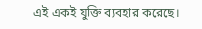এই একই যুক্তি ব্যবহার করেছে।